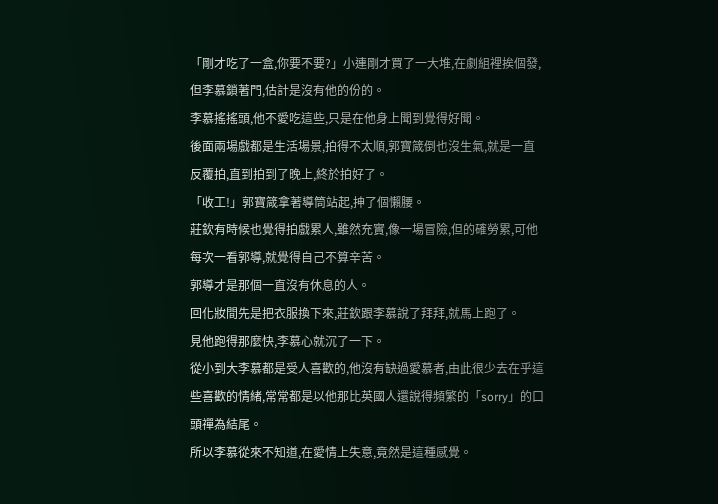「剛才吃了一盒,你要不要?」小連剛才買了一大堆,在劇組裡挨個發,但李慕鎖著門,估計是沒有他的份的。
李慕搖搖頭,他不愛吃這些,只是在他身上聞到覺得好聞。
後面兩場戲都是生活場景,拍得不太順,郭寶箴倒也沒生氣,就是一直反覆拍,直到拍到了晚上,終於拍好了。
「收工!」郭寶箴拿著導筒站起,抻了個懶腰。
莊欽有時候也覺得拍戲累人,雖然充實,像一場冒險,但的確勞累,可他每次一看郭導,就覺得自己不算辛苦。
郭導才是那個一直沒有休息的人。
回化妝間先是把衣服換下來,莊欽跟李慕說了拜拜,就馬上跑了。
見他跑得那麼快,李慕心就沉了一下。
從小到大李慕都是受人喜歡的,他沒有缺過愛慕者,由此很少去在乎這些喜歡的情緒,常常都是以他那比英國人還說得頻繁的「sorry」的口頭禪為結尾。
所以李慕從來不知道,在愛情上失意,竟然是這種感覺。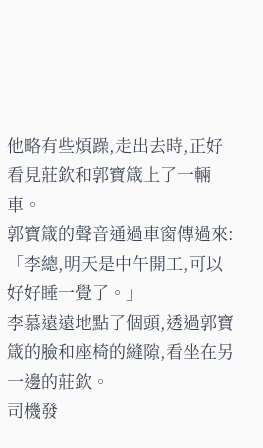他略有些煩躁,走出去時,正好看見莊欽和郭寶箴上了一輛車。
郭寶箴的聲音通過車窗傳過來:「李總,明天是中午開工,可以好好睡一覺了。」
李慕遠遠地點了個頭,透過郭寶箴的臉和座椅的縫隙,看坐在另一邊的莊欽。
司機發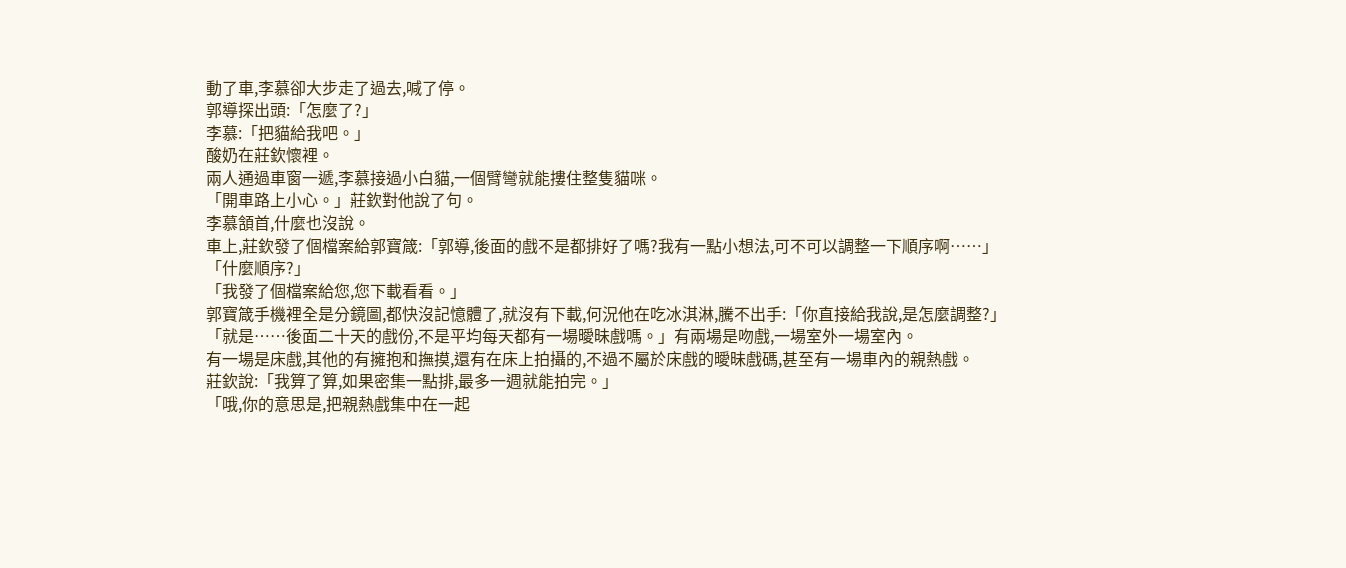動了車,李慕卻大步走了過去,喊了停。
郭導探出頭:「怎麼了?」
李慕:「把貓給我吧。」
酸奶在莊欽懷裡。
兩人通過車窗一遞,李慕接過小白貓,一個臂彎就能摟住整隻貓咪。
「開車路上小心。」莊欽對他說了句。
李慕頷首,什麼也沒說。
車上,莊欽發了個檔案給郭寶箴:「郭導,後面的戲不是都排好了嗎?我有一點小想法,可不可以調整一下順序啊……」
「什麼順序?」
「我發了個檔案給您,您下載看看。」
郭寶箴手機裡全是分鏡圖,都快沒記憶體了,就沒有下載,何況他在吃冰淇淋,騰不出手:「你直接給我說,是怎麼調整?」
「就是……後面二十天的戲份,不是平均每天都有一場曖昧戲嗎。」有兩場是吻戲,一場室外一場室內。
有一場是床戲,其他的有擁抱和撫摸,還有在床上拍攝的,不過不屬於床戲的曖昧戲碼,甚至有一場車內的親熱戲。
莊欽說:「我算了算,如果密集一點排,最多一週就能拍完。」
「哦,你的意思是,把親熱戲集中在一起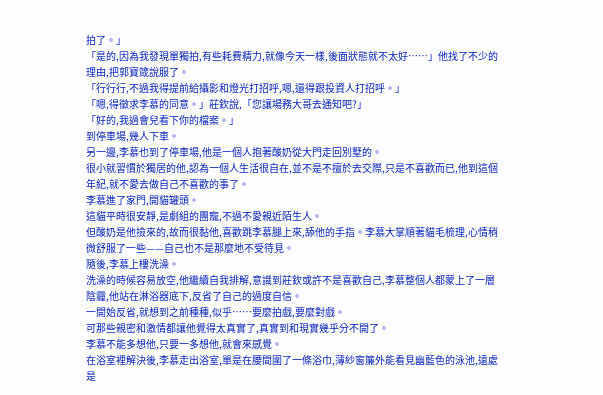拍了。」
「是的,因為我發現單獨拍,有些耗費精力,就像今天一樣,後面狀態就不太好……」他找了不少的理由,把郭寶箴說服了。
「行行行,不過我得提前給攝影和燈光打招呼,嗯,還得跟投資人打招呼。」
「嗯,得徵求李慕的同意。」莊欽說,「您讓場務大哥去通知吧?」
「好的,我過會兒看下你的檔案。」
到停車場,幾人下車。
另一邊,李慕也到了停車場,他是一個人抱著酸奶從大門走回別墅的。
很小就習慣於獨居的他,認為一個人生活很自在,並不是不擅於去交際,只是不喜歡而已,他到這個年紀,就不愛去做自己不喜歡的事了。
李慕進了家門,開貓罐頭。
這貓平時很安靜,是劇組的團寵,不過不愛親近陌生人。
但酸奶是他撿來的,故而很黏他,喜歡跳李慕腿上來,舔他的手指。李慕大掌順著貓毛梳理,心情稍微舒服了一些——自己也不是那麼地不受待見。
隨後,李慕上樓洗澡。
洗澡的時候容易放空,他繼續自我排解,意識到莊欽或許不是喜歡自己,李慕整個人都蒙上了一層陰霾,他站在淋浴器底下,反省了自己的過度自信。
一開始反省,就想到之前種種,似乎……要麼拍戲,要麼對戲。
可那些親密和激情都讓他覺得太真實了,真實到和現實幾乎分不開了。
李慕不能多想他,只要一多想他,就會來感覺。
在浴室裡解決後,李慕走出浴室,單是在腰間圍了一條浴巾,薄紗窗簾外能看見幽藍色的泳池,遠處是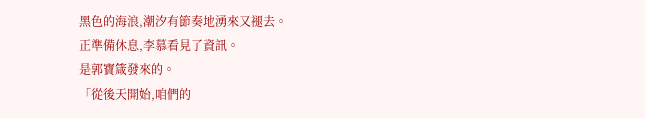黑色的海浪,潮汐有節奏地湧來又褪去。
正準備休息,李慕看見了資訊。
是郭寶箴發來的。
「從後天開始,咱們的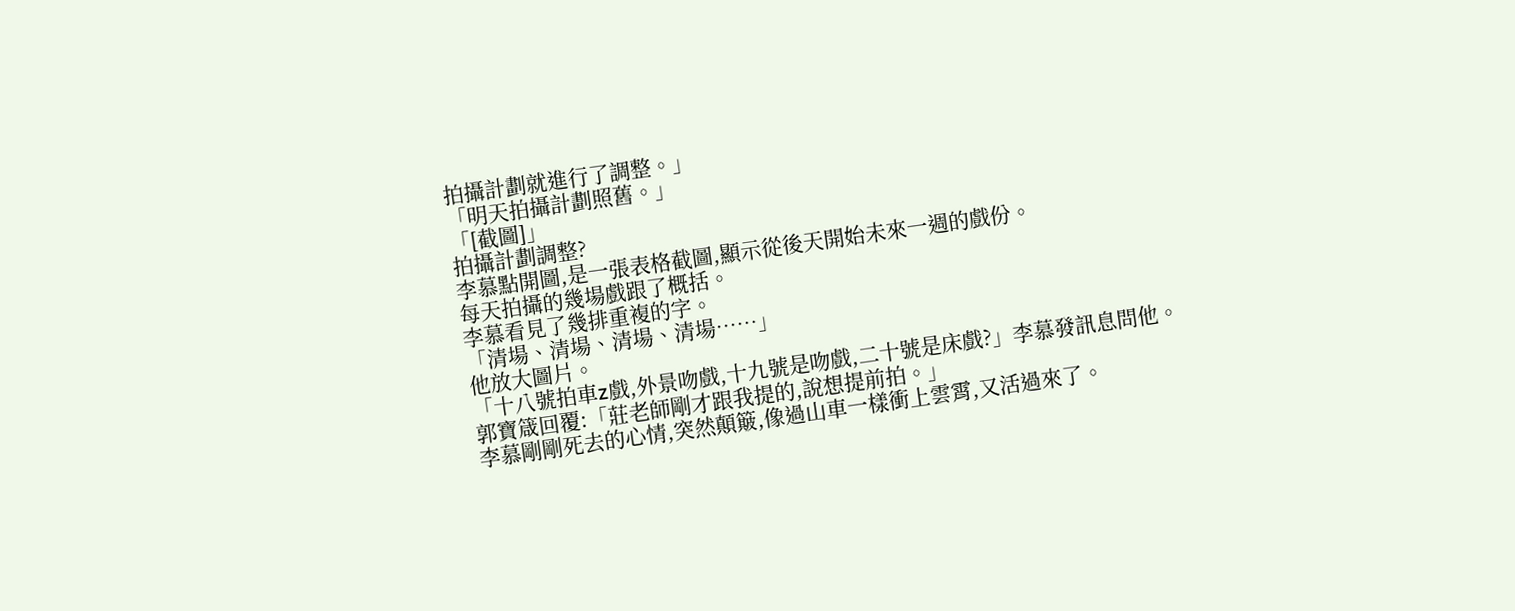拍攝計劃就進行了調整。」
「明天拍攝計劃照舊。」
「[截圖]」
拍攝計劃調整?
李慕點開圖,是一張表格截圖,顯示從後天開始未來一週的戲份。
每天拍攝的幾場戲跟了概括。
李慕看見了幾排重複的字。
「清場、清場、清場、清場……」
他放大圖片。
「十八號拍車z戲,外景吻戲,十九號是吻戲,二十號是床戲?」李慕發訊息問他。
郭寶箴回覆:「莊老師剛才跟我提的,說想提前拍。」
李慕剛剛死去的心情,突然顛簸,像過山車一樣衝上雲霄,又活過來了。